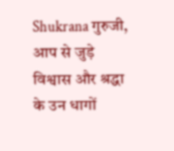Shukrana गुरुजी, आप से जुड़े विश्वास और श्रद्धा के उन धागों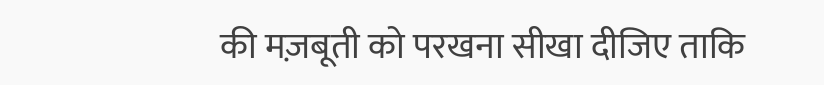की मज़बूती को परखना सीखा दीजिए ताकि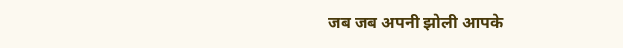जब जब अपनी झोली आपके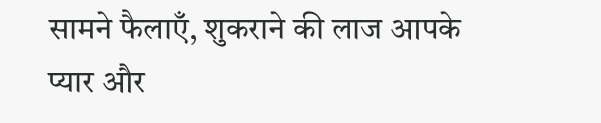सामने फैलाएँ, शुकराने की लाज आपके प्यार और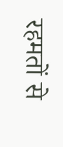रहमतों से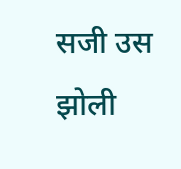सजी उस झोली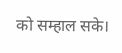को सम्हाल सके।